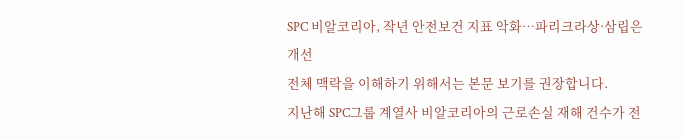SPC 비알코리아, 작년 안전보건 지표 악화…파리크라상·삼립은 개선
전체 맥락을 이해하기 위해서는 본문 보기를 권장합니다.
지난해 SPC그룹 계열사 비알코리아의 근로손실 재해 건수가 전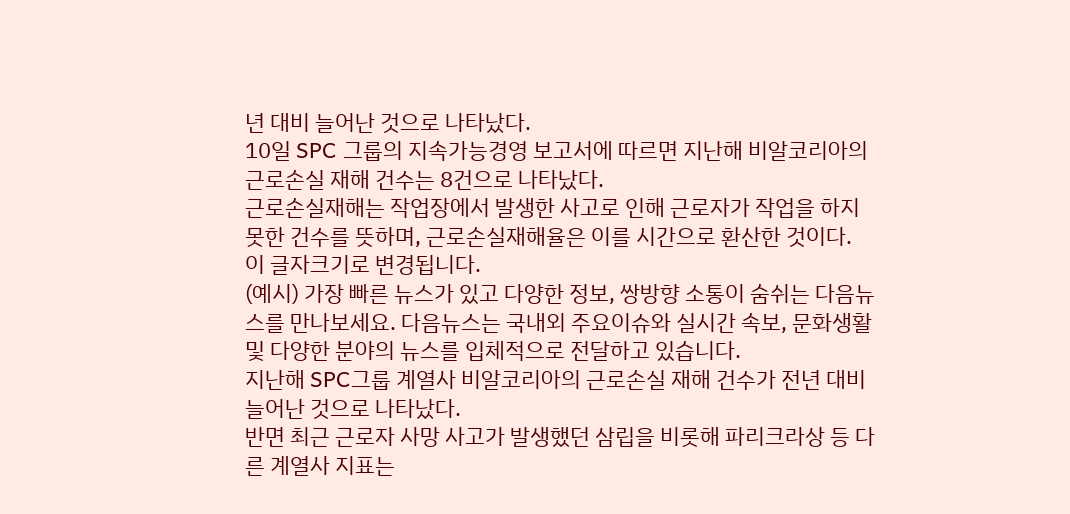년 대비 늘어난 것으로 나타났다.
10일 SPC 그룹의 지속가능경영 보고서에 따르면 지난해 비알코리아의 근로손실 재해 건수는 8건으로 나타났다.
근로손실재해는 작업장에서 발생한 사고로 인해 근로자가 작업을 하지 못한 건수를 뜻하며, 근로손실재해율은 이를 시간으로 환산한 것이다.
이 글자크기로 변경됩니다.
(예시) 가장 빠른 뉴스가 있고 다양한 정보, 쌍방향 소통이 숨쉬는 다음뉴스를 만나보세요. 다음뉴스는 국내외 주요이슈와 실시간 속보, 문화생활 및 다양한 분야의 뉴스를 입체적으로 전달하고 있습니다.
지난해 SPC그룹 계열사 비알코리아의 근로손실 재해 건수가 전년 대비 늘어난 것으로 나타났다.
반면 최근 근로자 사망 사고가 발생했던 삼립을 비롯해 파리크라상 등 다른 계열사 지표는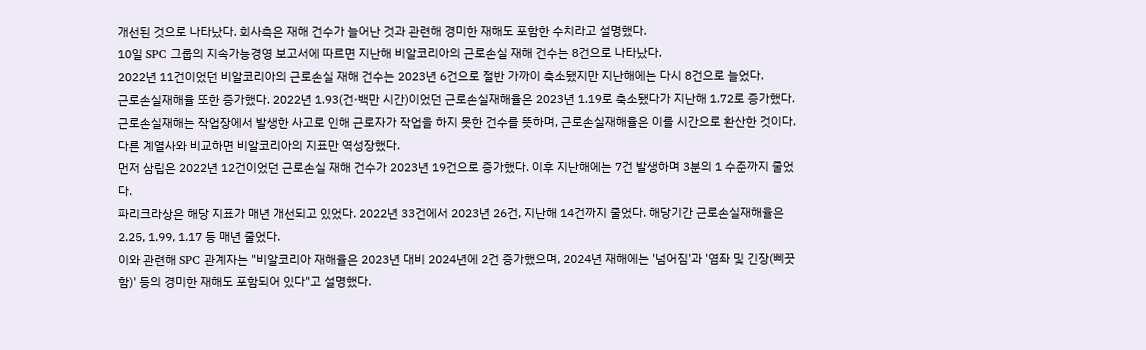개선된 것으로 나타났다. 회사측은 재해 건수가 늘어난 것과 관련해 경미한 재해도 포함한 수치라고 설명했다.
10일 SPC 그룹의 지속가능경영 보고서에 따르면 지난해 비알코리아의 근로손실 재해 건수는 8건으로 나타났다.
2022년 11건이었던 비알코리아의 근로손실 재해 건수는 2023년 6건으로 절반 가까이 축소됐지만 지난해에는 다시 8건으로 늘었다.
근로손실재해율 또한 증가했다. 2022년 1.93(건·백만 시간)이었던 근로손실재해율은 2023년 1.19로 축소됐다가 지난해 1.72로 증가했다.
근로손실재해는 작업장에서 발생한 사고로 인해 근로자가 작업을 하지 못한 건수를 뜻하며, 근로손실재해율은 이를 시간으로 환산한 것이다.
다른 계열사와 비교하면 비알코리아의 지표만 역성장했다.
먼저 삼립은 2022년 12건이었던 근로손실 재해 건수가 2023년 19건으로 증가했다. 이후 지난해에는 7건 발생하며 3분의 1 수준까지 줄었다.
파리크라상은 해당 지표가 매년 개선되고 있었다. 2022년 33건에서 2023년 26건, 지난해 14건까지 줄었다. 해당기간 근로손실재해율은 2.25, 1.99, 1.17 등 매년 줄었다.
이와 관련해 SPC 관계자는 "비알코리아 재해율은 2023년 대비 2024년에 2건 증가했으며, 2024년 재해에는 '넘어짐'과 '염좌 및 긴장(삐끗함)' 등의 경미한 재해도 포함되어 있다"고 설명했다.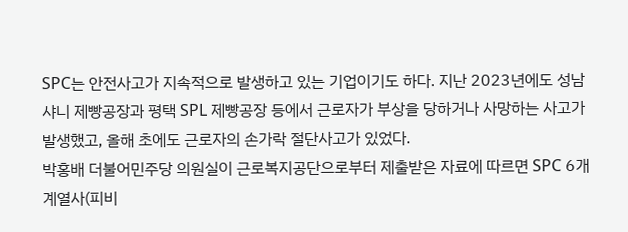SPC는 안전사고가 지속적으로 발생하고 있는 기업이기도 하다. 지난 2023년에도 성남 샤니 제빵공장과 평택 SPL 제빵공장 등에서 근로자가 부상을 당하거나 사망하는 사고가 발생했고, 올해 초에도 근로자의 손가락 절단사고가 있었다.
박홍배 더불어민주당 의원실이 근로복지공단으로부터 제출받은 자료에 따르면 SPC 6개 계열사(피비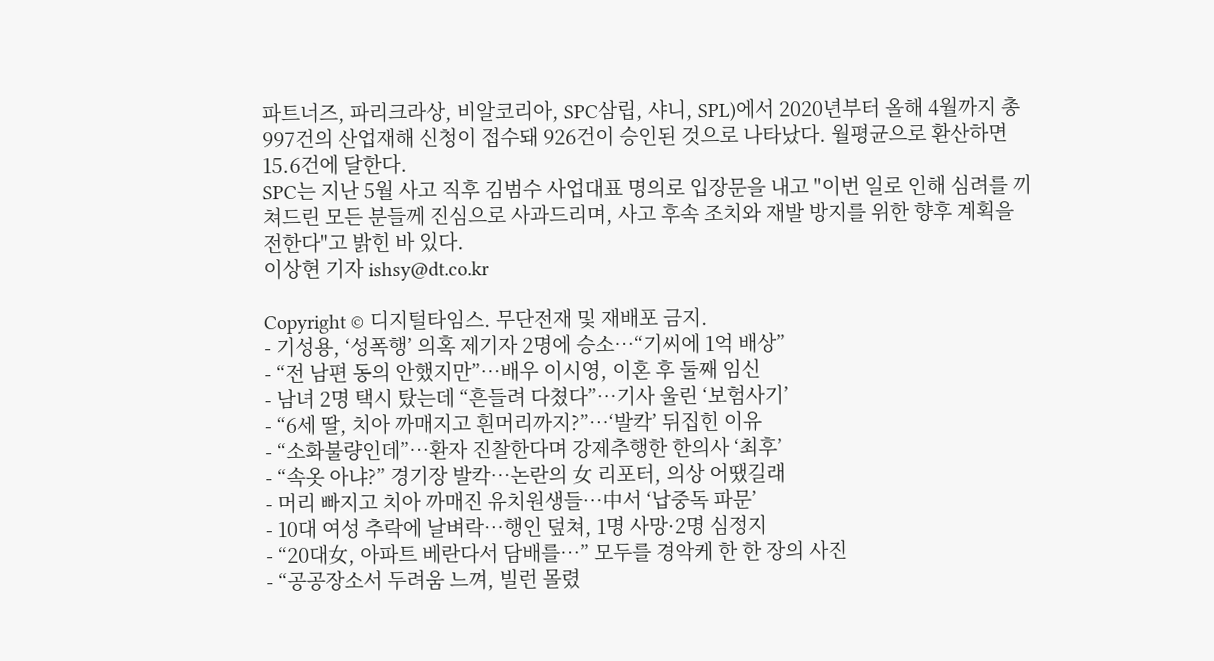파트너즈, 파리크라상, 비알코리아, SPC삼립, 샤니, SPL)에서 2020년부터 올해 4월까지 총 997건의 산업재해 신청이 접수돼 926건이 승인된 것으로 나타났다. 월평균으로 환산하면 15.6건에 달한다.
SPC는 지난 5월 사고 직후 김범수 사업대표 명의로 입장문을 내고 "이번 일로 인해 심려를 끼쳐드린 모든 분들께 진심으로 사과드리며, 사고 후속 조치와 재발 방지를 위한 향후 계획을 전한다"고 밝힌 바 있다.
이상현 기자 ishsy@dt.co.kr

Copyright © 디지털타임스. 무단전재 및 재배포 금지.
- 기성용, ‘성폭행’ 의혹 제기자 2명에 승소…“기씨에 1억 배상”
- “전 남편 동의 안했지만”…배우 이시영, 이혼 후 둘째 임신
- 남녀 2명 택시 탔는데 “흔들려 다쳤다”…기사 울린 ‘보험사기’
- “6세 딸, 치아 까매지고 흰머리까지?”…‘발칵’ 뒤집힌 이유
- “소화불량인데”…환자 진찰한다며 강제추행한 한의사 ‘최후’
- “속옷 아냐?” 경기장 발칵…논란의 女 리포터, 의상 어땠길래
- 머리 빠지고 치아 까매진 유치원생들…中서 ‘납중독 파문’
- 10대 여성 추락에 날벼락…행인 덮쳐, 1명 사망·2명 심정지
- “20대女, 아파트 베란다서 담배를…” 모두를 경악케 한 한 장의 사진
- “공공장소서 두려움 느껴, 빌런 몰렸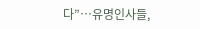다”…유명인사들,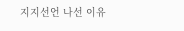지지선언 나선 이유